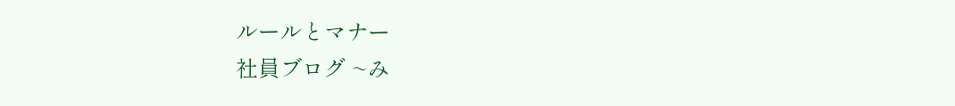ルールとマナー
社員ブログ ~み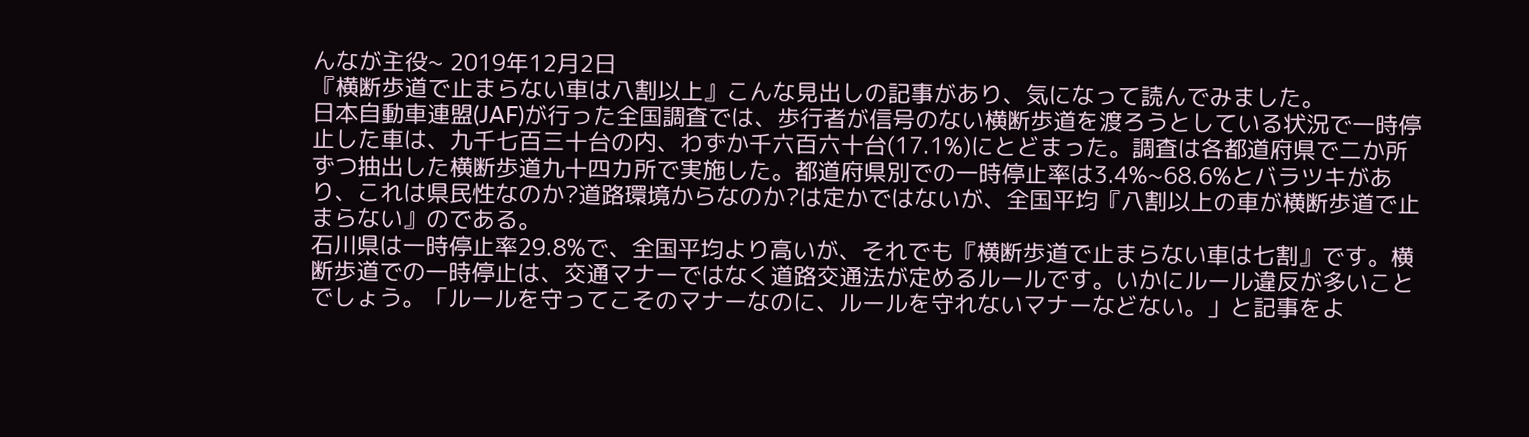んなが主役~ 2019年12月2日
『横断歩道で止まらない車は八割以上』こんな見出しの記事があり、気になって読んでみました。
日本自動車連盟(JAF)が行った全国調査では、歩行者が信号のない横断歩道を渡ろうとしている状況で一時停止した車は、九千七百三十台の内、わずか千六百六十台(17.1%)にとどまった。調査は各都道府県で二か所ずつ抽出した横断歩道九十四カ所で実施した。都道府県別での一時停止率は3.4%~68.6%とバラツキがあり、これは県民性なのか?道路環境からなのか?は定かではないが、全国平均『八割以上の車が横断歩道で止まらない』のである。
石川県は一時停止率29.8%で、全国平均より高いが、それでも『横断歩道で止まらない車は七割』です。横断歩道での一時停止は、交通マナーではなく道路交通法が定めるルールです。いかにルール違反が多いことでしょう。「ルールを守ってこそのマナーなのに、ルールを守れないマナーなどない。」と記事をよ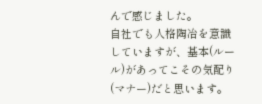んで感じました。
自社でも人格陶冶を意識していますが、基本(ルール)があってこその気配り(マナー)だと思います。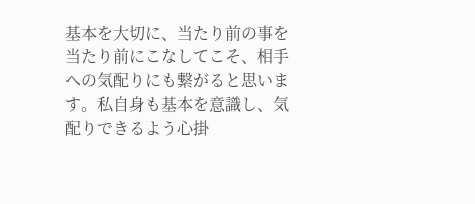基本を大切に、当たり前の事を当たり前にこなしてこそ、相手への気配りにも繋がると思います。私自身も基本を意識し、気配りできるよう心掛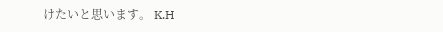けたいと思います。 K.H